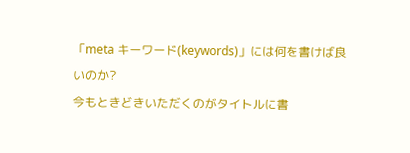「meta キーワード(keywords)」には何を書けば良いのか?
今もときどきいただくのがタイトルに書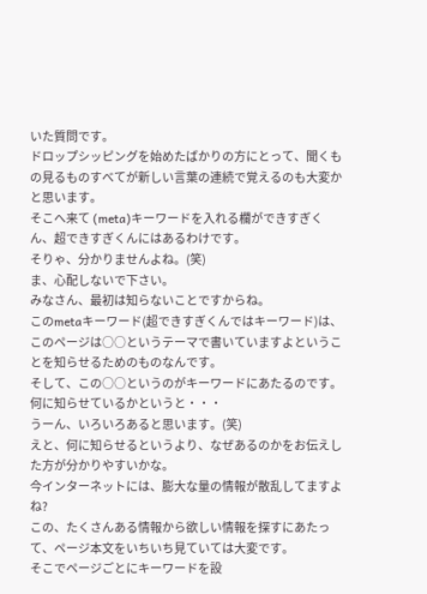いた質問です。
ドロップシッピングを始めたばかりの方にとって、聞くもの見るものすべてが新しい言葉の連続で覚えるのも大変かと思います。
そこへ来て (meta)キーワードを入れる欄ができすぎくん、超できすぎくんにはあるわけです。
そりゃ、分かりませんよね。(笑)
ま、心配しないで下さい。
みなさん、最初は知らないことですからね。
このmetaキーワード(超できすぎくんではキーワード)は、このページは○○というテーマで書いていますよということを知らせるためのものなんです。
そして、この○○というのがキーワードにあたるのです。
何に知らせているかというと・・・
うーん、いろいろあると思います。(笑)
えと、何に知らせるというより、なぜあるのかをお伝えした方が分かりやすいかな。
今インターネットには、膨大な量の情報が散乱してますよね?
この、たくさんある情報から欲しい情報を探すにあたって、ページ本文をいちいち見ていては大変です。
そこでページごとにキーワードを設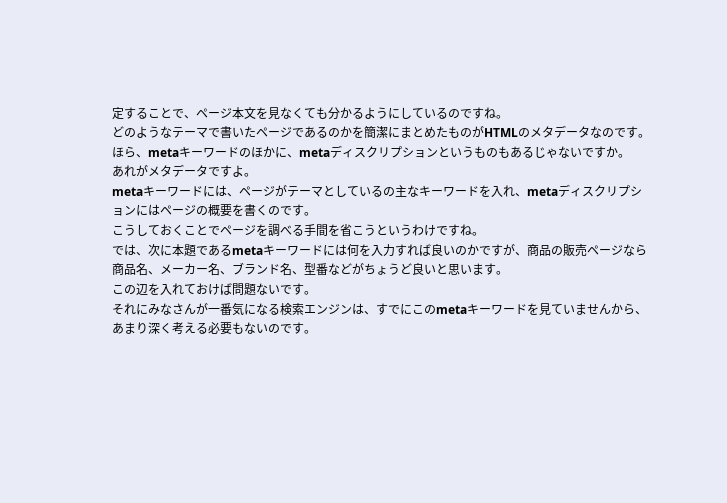定することで、ページ本文を見なくても分かるようにしているのですね。
どのようなテーマで書いたページであるのかを簡潔にまとめたものがHTMLのメタデータなのです。
ほら、metaキーワードのほかに、metaディスクリプションというものもあるじゃないですか。
あれがメタデータですよ。
metaキーワードには、ページがテーマとしているの主なキーワードを入れ、metaディスクリプションにはページの概要を書くのです。
こうしておくことでページを調べる手間を省こうというわけですね。
では、次に本題であるmetaキーワードには何を入力すれば良いのかですが、商品の販売ページなら商品名、メーカー名、ブランド名、型番などがちょうど良いと思います。
この辺を入れておけば問題ないです。
それにみなさんが一番気になる検索エンジンは、すでにこのmetaキーワードを見ていませんから、あまり深く考える必要もないのです。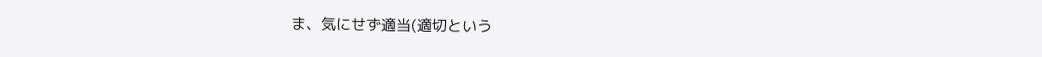ま、気にせず適当(適切という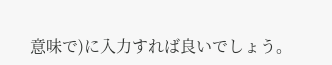意味で)に入力すれば良いでしょう。